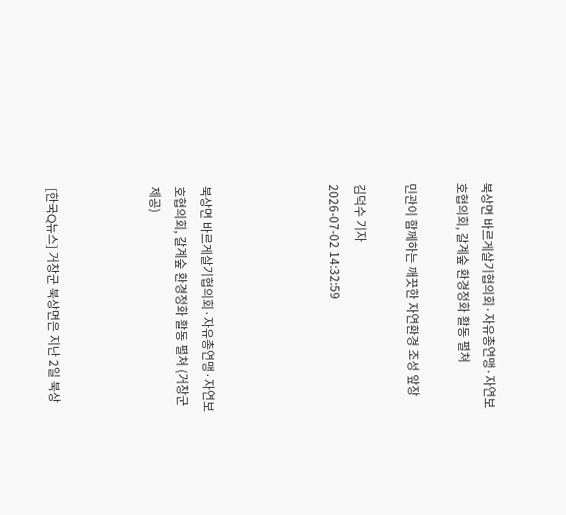북상면 바르게살기협의회·자유총연맹·자연보호협의회, 갈계숲 환경정화 활동 펼쳐

민관이 함께하는 깨끗한 자연환경 조성 앞장

김덕수 기자
2026-07-02 14:32:59




북상면 바르게살기협의회·자유총연맹·자연보호협의회, 갈계숲 환경정화 활동 펼쳐 (거창군 제공)



[한국Q뉴스] 거창군 북상면은 지난 2일 북상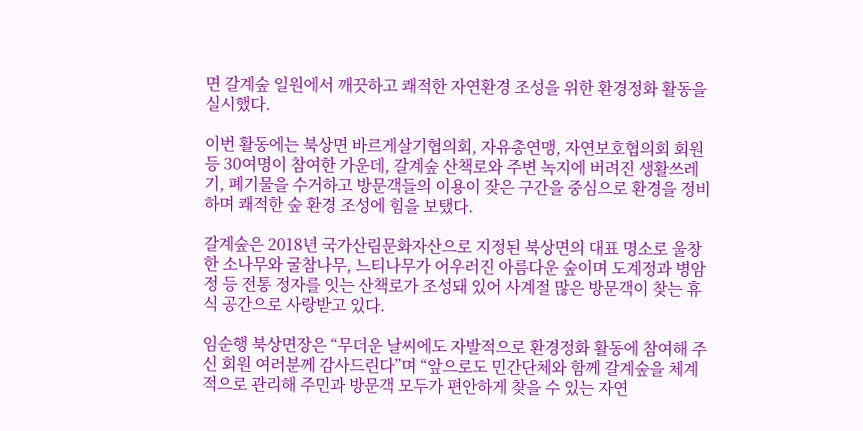면 갈계숲 일원에서 깨끗하고 쾌적한 자연환경 조성을 위한 환경정화 활동을 실시했다.

이번 활동에는 북상면 바르게살기협의회, 자유총연맹, 자연보호협의회 회원 등 30여명이 참여한 가운데, 갈계숲 산책로와 주변 녹지에 버려진 생활쓰레기, 폐기물을 수거하고 방문객들의 이용이 잦은 구간을 중심으로 환경을 정비하며 쾌적한 숲 환경 조성에 힘을 보탰다.

갈계숲은 2018년 국가산림문화자산으로 지정된 북상면의 대표 명소로 울창한 소나무와 굴참나무, 느티나무가 어우러진 아름다운 숲이며 도계정과 병암정 등 전통 정자를 잇는 산책로가 조성돼 있어 사계절 많은 방문객이 찾는 휴식 공간으로 사랑받고 있다.

임순행 북상면장은 “무더운 날씨에도 자발적으로 환경정화 활동에 참여해 주신 회원 여러분께 감사드린다”며 “앞으로도 민간단체와 함께 갈계숲을 체계적으로 관리해 주민과 방문객 모두가 편안하게 찾을 수 있는 자연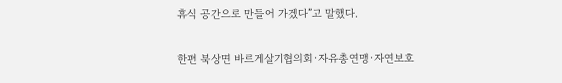휴식 공간으로 만들어 가겠다”고 말했다.

한편 북상면 바르게살기협의회·자유총연맹·자연보호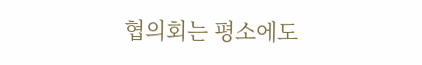협의회는 평소에도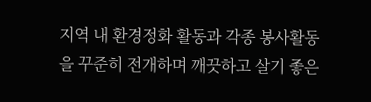지역 내 환경정화 활동과 각종 봉사활동을 꾸준히 전개하며 깨끗하고 살기 좋은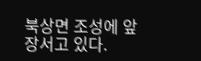북상면 조성에 앞장서고 있다.